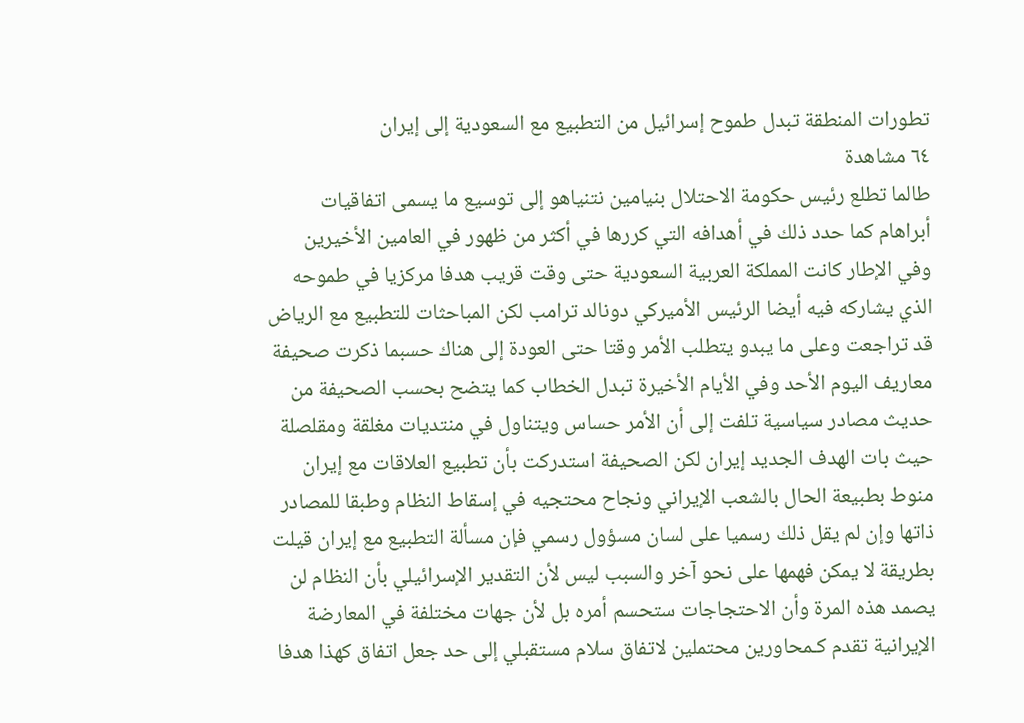تطورات المنطقة تبدل طموح إسرائيل من التطبيع مع السعودية إلى إيران
٦٤ مشاهدة
طالما تطلع رئيس حكومة الاحتلال بنيامين نتنياهو إلى توسيع ما يسمى اتفاقيات أبراهام كما حدد ذلك في أهدافه التي كررها في أكثر من ظهور في العامين الأخيرين وفي الإطار كانت المملكة العربية السعودية حتى وقت قريب هدفا مركزيا في طموحه الذي يشاركه فيه أيضا الرئيس الأميركي دونالد ترامب لكن المباحثات للتطبيع مع الرياض قد تراجعت وعلى ما يبدو يتطلب الأمر وقتا حتى العودة إلى هناك حسبما ذكرت صحيفة معاريف اليوم الأحد وفي الأيام الأخيرة تبدل الخطاب كما يتضح بحسب الصحيفة من حديث مصادر سياسية تلفت إلى أن الأمر حساس ويتناول في منتديات مغلقة ومقلصلة حيث بات الهدف الجديد إيران لكن الصحيفة استدركت بأن تطبيع العلاقات مع إيران منوط بطبيعة الحال بالشعب الإيراني ونجاح محتجيه في إسقاط النظام وطبقا للمصادر ذاتها وإن لم يقل ذلك رسميا على لسان مسؤول رسمي فإن مسألة التطبيع مع إيران قيلت بطريقة لا يمكن فهمها على نحو آخر والسبب ليس لأن التقدير الإسرائيلي بأن النظام لن يصمد هذه المرة وأن الاحتجاجات ستحسم أمره بل لأن جهات مختلفة في المعارضة الإيرانية تقدم كـمحاورين محتملين لاتفاق سلام مستقبلي إلى حد جعل اتفاق كهذا هدفا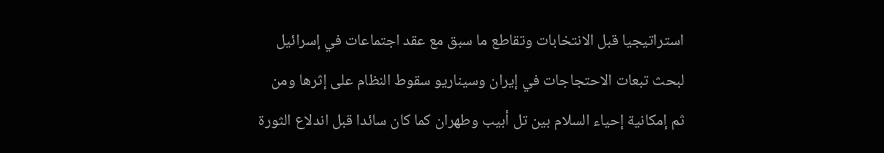استراتيجيا قبل الانتخابات وتقاطع ما سبق مع عقد اجتماعات في إسرائيل لبحث تبعات الاحتجاجات في إيران وسيناريو سقوط النظام على إثرها ومن ثم إمكانية إحياء السلام بين تل أبيب وطهران كما كان سائدا قبل اندلاع الثورة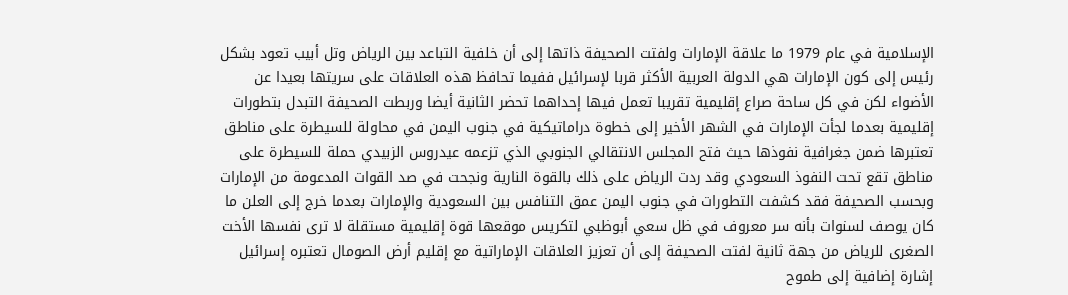الإسلامية في عام 1979 ما علاقة الإمارات ولفتت الصحيفة ذاتها إلى أن خلفية التباعد بين الرياض وتل أبيب تعود بشكل رئيس إلى كون الإمارات هي الدولة العربية الأكثر قربا لإسرائيل ففيما تحافظ هذه العلاقات على سريتها بعيدا عن الأضواء لكن في كل ساحة صراع إقليمية تقريبا تعمل فيها إحداهما تحضر الثانية أيضا وربطت الصحيفة التبدل بتطورات إقليمية بعدما لجأت الإمارات في الشهر الأخير إلى خطوة دراماتيكية في جنوب اليمن في محاولة للسيطرة على مناطق تعتبرها ضمن جغرافية نفوذها حيث فتح المجلس الانتقالي الجنوبي الذي تزعمه عيدروس الزبيدي حملة للسيطرة على مناطق تقع تحت النفوذ السعودي وقد ردت الرياض على ذلك بالقوة النارية ونجحت في صد القوات المدعومة من الإمارات وبحسب الصحيفة فقد كشفت التطورات في جنوب اليمن عمق التنافس بين السعودية والإمارات بعدما خرج إلى العلن ما كان يوصف لسنوات بأنه سر معروف في ظل سعي أبوظبي لتكريس موقعها قوة إقليمية مستقلة لا ترى نفسها الأخت الصغرى للرياض من جهة ثانية لفتت الصحيفة إلى أن تعزيز العلاقات الإماراتية مع إقليم أرض الصومال تعتبره إسرائيل إشارة إضافية إلى طموح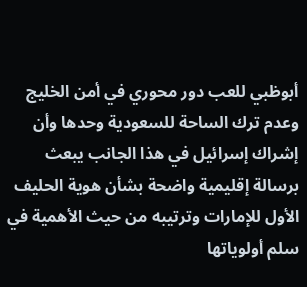أبوظبي للعب دور محوري في أمن الخليج وعدم ترك الساحة للسعودية وحدها وأن إشراك إسرائيل في هذا الجانب يبعث برسالة إقليمية واضحة بشأن هوية الحليف الأول للإمارات وترتيبه من حيث الأهمية في سلم أولوياتها